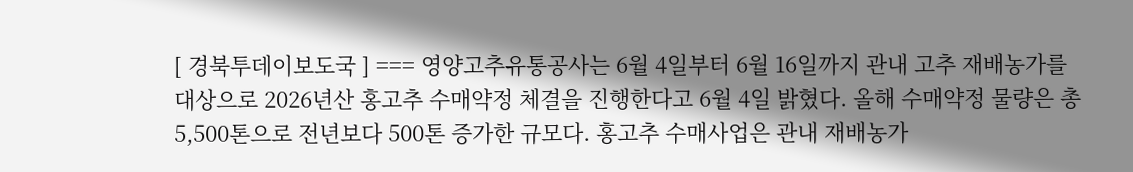[ 경북투데이보도국 ] === 영양고추유통공사는 6월 4일부터 6월 16일까지 관내 고추 재배농가를 대상으로 2026년산 홍고추 수매약정 체결을 진행한다고 6월 4일 밝혔다. 올해 수매약정 물량은 총 5,500톤으로 전년보다 500톤 증가한 규모다. 홍고추 수매사업은 관내 재배농가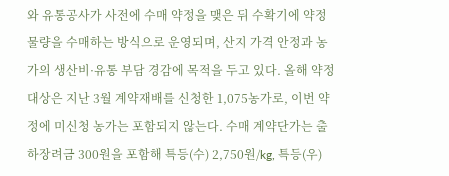와 유통공사가 사전에 수매 약정을 맺은 뒤 수확기에 약정물량을 수매하는 방식으로 운영되며, 산지 가격 안정과 농가의 생산비·유통 부담 경감에 목적을 두고 있다. 올해 약정 대상은 지난 3월 계약재배를 신청한 1,075농가로, 이번 약정에 미신청 농가는 포함되지 않는다. 수매 계약단가는 출하장려금 300원을 포함해 특등(수) 2,750원/kg, 특등(우)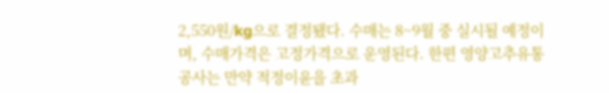2,550원/kg으로 결정됐다. 수매는 8~9월 중 실시될 예정이며, 수매가격은 고정가격으로 운영된다. 한편 영양고추유통공사는 만약 적정이윤을 초과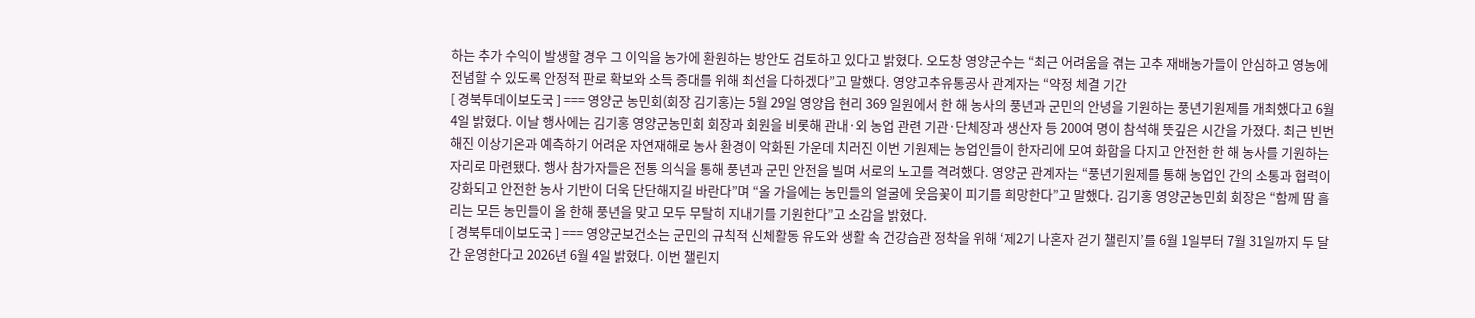하는 추가 수익이 발생할 경우 그 이익을 농가에 환원하는 방안도 검토하고 있다고 밝혔다. 오도창 영양군수는 “최근 어려움을 겪는 고추 재배농가들이 안심하고 영농에 전념할 수 있도록 안정적 판로 확보와 소득 증대를 위해 최선을 다하겠다”고 말했다. 영양고추유통공사 관계자는 “약정 체결 기간
[ 경북투데이보도국 ] === 영양군 농민회(회장 김기홍)는 5월 29일 영양읍 현리 369 일원에서 한 해 농사의 풍년과 군민의 안녕을 기원하는 풍년기원제를 개최했다고 6월 4일 밝혔다. 이날 행사에는 김기홍 영양군농민회 회장과 회원을 비롯해 관내·외 농업 관련 기관·단체장과 생산자 등 200여 명이 참석해 뜻깊은 시간을 가졌다. 최근 빈번해진 이상기온과 예측하기 어려운 자연재해로 농사 환경이 악화된 가운데 치러진 이번 기원제는 농업인들이 한자리에 모여 화합을 다지고 안전한 한 해 농사를 기원하는 자리로 마련됐다. 행사 참가자들은 전통 의식을 통해 풍년과 군민 안전을 빌며 서로의 노고를 격려했다. 영양군 관계자는 “풍년기원제를 통해 농업인 간의 소통과 협력이 강화되고 안전한 농사 기반이 더욱 단단해지길 바란다”며 “올 가을에는 농민들의 얼굴에 웃음꽃이 피기를 희망한다”고 말했다. 김기홍 영양군농민회 회장은 “함께 땀 흘리는 모든 농민들이 올 한해 풍년을 맞고 모두 무탈히 지내기를 기원한다”고 소감을 밝혔다.
[ 경북투데이보도국 ] === 영양군보건소는 군민의 규칙적 신체활동 유도와 생활 속 건강습관 정착을 위해 ‘제2기 나혼자 걷기 챌린지’를 6월 1일부터 7월 31일까지 두 달간 운영한다고 2026년 6월 4일 밝혔다. 이번 챌린지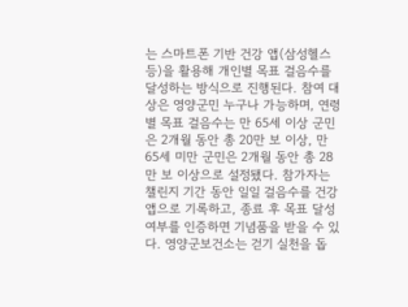는 스마트폰 기반 건강 앱(삼성헬스 등)을 활용해 개인별 목표 걸음수를 달성하는 방식으로 진행된다. 참여 대상은 영양군민 누구나 가능하며, 연령별 목표 걸음수는 만 65세 이상 군민은 2개월 동안 총 20만 보 이상, 만 65세 미만 군민은 2개월 동안 총 28만 보 이상으로 설정됐다. 참가자는 챌린지 기간 동안 일일 걸음수를 건강 앱으로 기록하고, 종료 후 목표 달성 여부를 인증하면 기념품을 받을 수 있다. 영양군보건소는 걷기 실천을 돕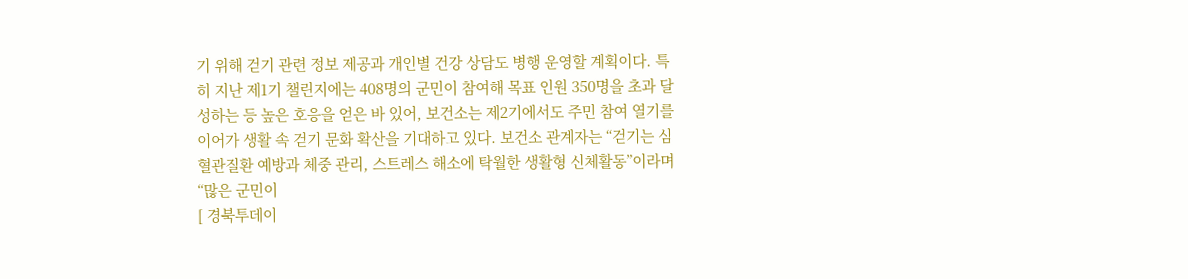기 위해 걷기 관련 정보 제공과 개인별 건강 상담도 병행 운영할 계획이다. 특히 지난 제1기 챌린지에는 408명의 군민이 참여해 목표 인원 350명을 초과 달성하는 등 높은 호응을 얻은 바 있어, 보건소는 제2기에서도 주민 참여 열기를 이어가 생활 속 걷기 문화 확산을 기대하고 있다. 보건소 관계자는 “걷기는 심혈관질환 예방과 체중 관리, 스트레스 해소에 탁월한 생활형 신체활동”이라며 “많은 군민이
[ 경북투데이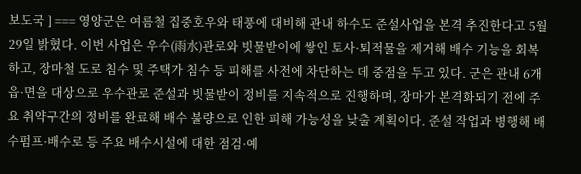보도국 ] === 영양군은 여름철 집중호우와 태풍에 대비해 관내 하수도 준설사업을 본격 추진한다고 5월 29일 밝혔다. 이번 사업은 우수(雨水)관로와 빗물받이에 쌓인 토사·퇴적물을 제거해 배수 기능을 회복하고, 장마철 도로 침수 및 주택가 침수 등 피해를 사전에 차단하는 데 중점을 두고 있다. 군은 관내 6개 읍·면을 대상으로 우수관로 준설과 빗물받이 정비를 지속적으로 진행하며, 장마가 본격화되기 전에 주요 취약구간의 정비를 완료해 배수 불량으로 인한 피해 가능성을 낮출 계획이다. 준설 작업과 병행해 배수펌프·배수로 등 주요 배수시설에 대한 점검·예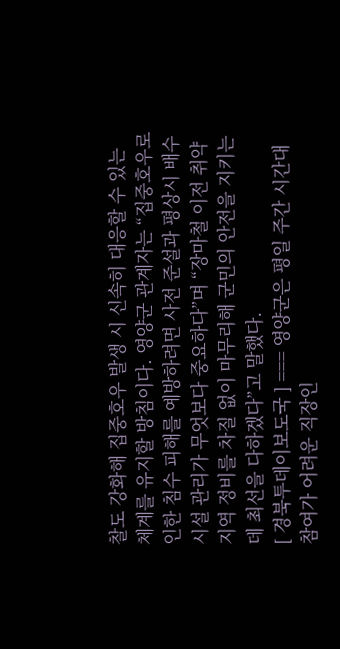찰도 강화해 집중호우 발생 시 신속히 대응할 수 있는 체계를 유지할 방침이다. 영양군 관계자는 “집중호우로 인한 침수 피해를 예방하려면 사전 준설과 평상시 배수시설 관리가 무엇보다 중요하다”며 “장마철 이전 취약지역 정비를 차질 없이 마무리해 군민의 안전을 지키는 데 최선을 다하겠다”고 말했다.
[ 경북투데이보도국 ] === 영양군은 평일 주간 시간대 참여가 어려운 직장인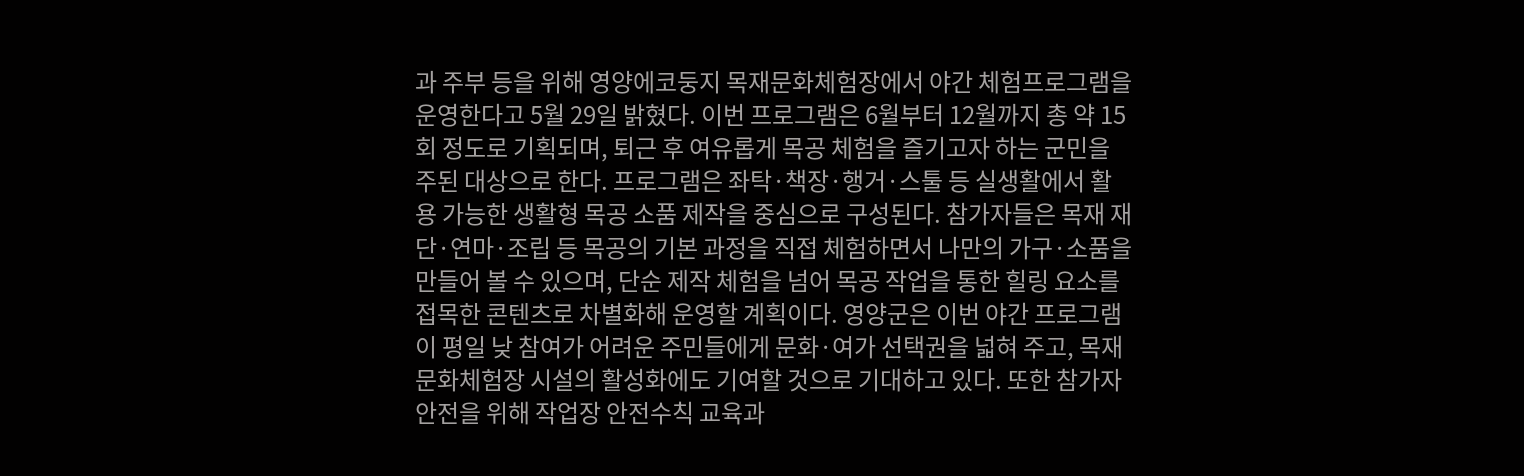과 주부 등을 위해 영양에코둥지 목재문화체험장에서 야간 체험프로그램을 운영한다고 5월 29일 밝혔다. 이번 프로그램은 6월부터 12월까지 총 약 15회 정도로 기획되며, 퇴근 후 여유롭게 목공 체험을 즐기고자 하는 군민을 주된 대상으로 한다. 프로그램은 좌탁·책장·행거·스툴 등 실생활에서 활용 가능한 생활형 목공 소품 제작을 중심으로 구성된다. 참가자들은 목재 재단·연마·조립 등 목공의 기본 과정을 직접 체험하면서 나만의 가구·소품을 만들어 볼 수 있으며, 단순 제작 체험을 넘어 목공 작업을 통한 힐링 요소를 접목한 콘텐츠로 차별화해 운영할 계획이다. 영양군은 이번 야간 프로그램이 평일 낮 참여가 어려운 주민들에게 문화·여가 선택권을 넓혀 주고, 목재문화체험장 시설의 활성화에도 기여할 것으로 기대하고 있다. 또한 참가자 안전을 위해 작업장 안전수칙 교육과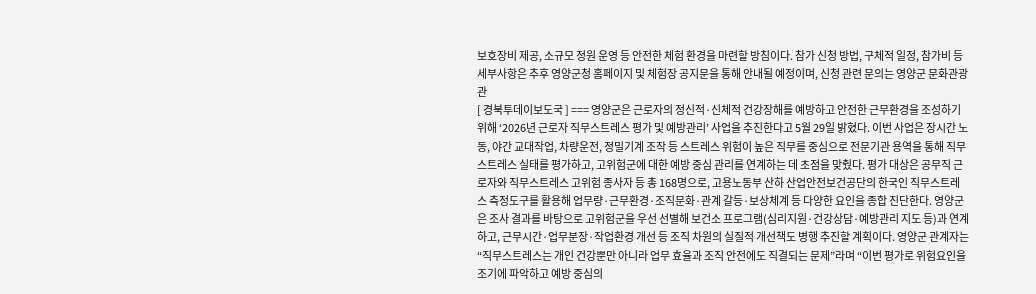보호장비 제공, 소규모 정원 운영 등 안전한 체험 환경을 마련할 방침이다. 참가 신청 방법, 구체적 일정, 참가비 등 세부사항은 추후 영양군청 홈페이지 및 체험장 공지문을 통해 안내될 예정이며, 신청 관련 문의는 영양군 문화관광 관
[ 경북투데이보도국 ] === 영양군은 근로자의 정신적·신체적 건강장해를 예방하고 안전한 근무환경을 조성하기 위해 ‘2026년 근로자 직무스트레스 평가 및 예방관리’ 사업을 추진한다고 5월 29일 밝혔다. 이번 사업은 장시간 노동, 야간 교대작업, 차량운전, 정밀기계 조작 등 스트레스 위험이 높은 직무를 중심으로 전문기관 용역을 통해 직무스트레스 실태를 평가하고, 고위험군에 대한 예방 중심 관리를 연계하는 데 초점을 맞췄다. 평가 대상은 공무직 근로자와 직무스트레스 고위험 종사자 등 총 168명으로, 고용노동부 산하 산업안전보건공단의 한국인 직무스트레스 측정도구를 활용해 업무량·근무환경·조직문화·관계 갈등·보상체계 등 다양한 요인을 종합 진단한다. 영양군은 조사 결과를 바탕으로 고위험군을 우선 선별해 보건소 프로그램(심리지원·건강상담·예방관리 지도 등)과 연계하고, 근무시간·업무분장·작업환경 개선 등 조직 차원의 실질적 개선책도 병행 추진할 계획이다. 영양군 관계자는 “직무스트레스는 개인 건강뿐만 아니라 업무 효율과 조직 안전에도 직결되는 문제”라며 “이번 평가로 위험요인을 조기에 파악하고 예방 중심의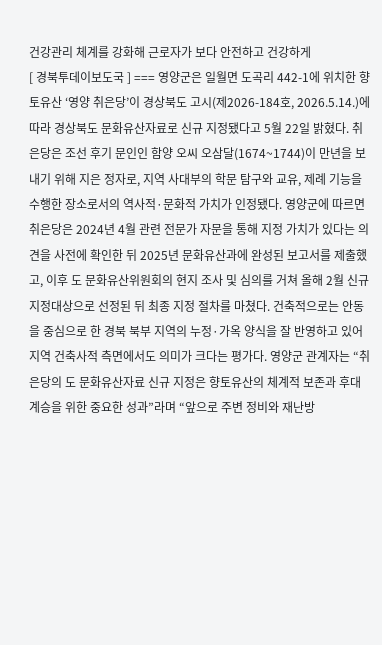건강관리 체계를 강화해 근로자가 보다 안전하고 건강하게
[ 경북투데이보도국 ] === 영양군은 일월면 도곡리 442-1에 위치한 향토유산 ‘영양 취은당’이 경상북도 고시(제2026-184호, 2026.5.14.)에 따라 경상북도 문화유산자료로 신규 지정됐다고 5월 22일 밝혔다. 취은당은 조선 후기 문인인 함양 오씨 오삼달(1674~1744)이 만년을 보내기 위해 지은 정자로, 지역 사대부의 학문 탐구와 교유, 제례 기능을 수행한 장소로서의 역사적·문화적 가치가 인정됐다. 영양군에 따르면 취은당은 2024년 4월 관련 전문가 자문을 통해 지정 가치가 있다는 의견을 사전에 확인한 뒤 2025년 문화유산과에 완성된 보고서를 제출했고, 이후 도 문화유산위원회의 현지 조사 및 심의를 거쳐 올해 2월 신규 지정대상으로 선정된 뒤 최종 지정 절차를 마쳤다. 건축적으로는 안동을 중심으로 한 경북 북부 지역의 누정·가옥 양식을 잘 반영하고 있어 지역 건축사적 측면에서도 의미가 크다는 평가다. 영양군 관계자는 “취은당의 도 문화유산자료 신규 지정은 향토유산의 체계적 보존과 후대 계승을 위한 중요한 성과”라며 “앞으로 주변 정비와 재난방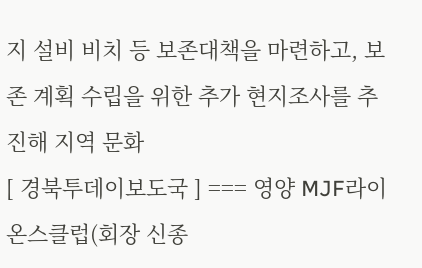지 설비 비치 등 보존대책을 마련하고, 보존 계획 수립을 위한 추가 현지조사를 추진해 지역 문화
[ 경북투데이보도국 ] === 영양 MJF라이온스클럽(회장 신종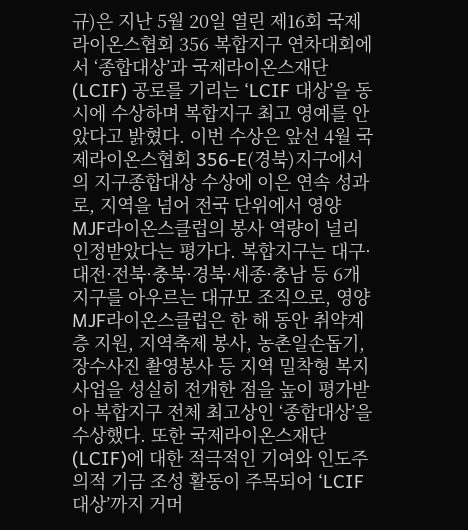규)은 지난 5월 20일 열린 제16회 국제라이온스협회 356 복합지구 연차대회에서 ‘종합대상’과 국제라이온스재단(LCIF) 공로를 기리는 ‘LCIF 대상’을 동시에 수상하며 복합지구 최고 영예를 안았다고 밝혔다. 이번 수상은 앞선 4월 국제라이온스협회 356-E(경북)지구에서의 지구종합대상 수상에 이은 연속 성과로, 지역을 넘어 전국 단위에서 영양 MJF라이온스클럽의 봉사 역량이 널리 인정받았다는 평가다. 복합지구는 대구·대전·전북·충북·경북·세종·충남 등 6개 지구를 아우르는 대규모 조직으로, 영양 MJF라이온스클럽은 한 해 동안 취약계층 지원, 지역축제 봉사, 농촌일손돕기, 장수사진 촬영봉사 등 지역 밀착형 복지사업을 성실히 전개한 점을 높이 평가받아 복합지구 전체 최고상인 ‘종합대상’을 수상했다. 또한 국제라이온스재단(LCIF)에 대한 적극적인 기여와 인도주의적 기금 조성 활동이 주목되어 ‘LCIF 대상’까지 거머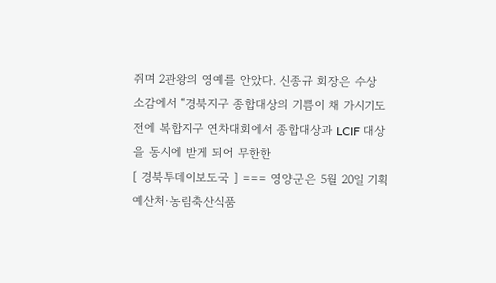쥐며 2관왕의 영예를 안았다. 신종규 회장은 수상 소감에서 “경북지구 종합대상의 기쁨이 채 가시기도 전에 복합지구 연차대회에서 종합대상과 LCIF 대상을 동시에 받게 되어 무한한
[ 경북투데이보도국 ] === 영양군은 5월 20일 기획예산처·농림축산식품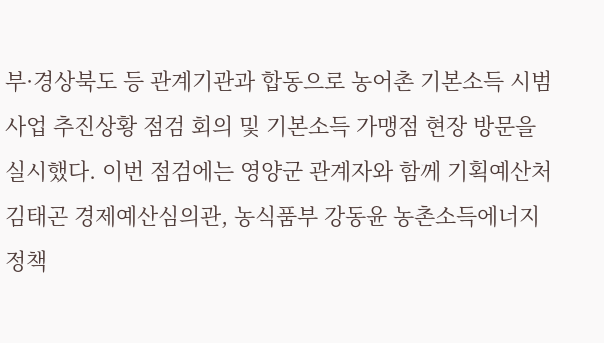부·경상북도 등 관계기관과 합동으로 농어촌 기본소득 시범사업 추진상황 점검 회의 및 기본소득 가맹점 현장 방문을 실시했다. 이번 점검에는 영양군 관계자와 함께 기획예산처 김태곤 경제예산심의관, 농식품부 강동윤 농촌소득에너지정책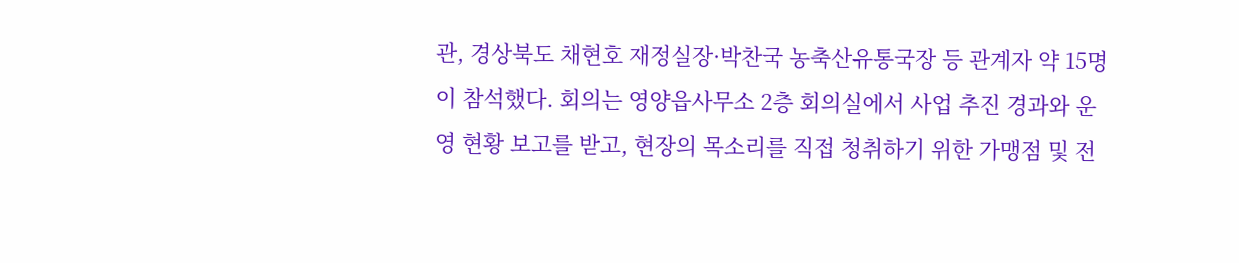관, 경상북도 채현호 재정실장·박찬국 농축산유통국장 등 관계자 약 15명이 참석했다. 회의는 영양읍사무소 2층 회의실에서 사업 추진 경과와 운영 현황 보고를 받고, 현장의 목소리를 직접 청취하기 위한 가맹점 및 전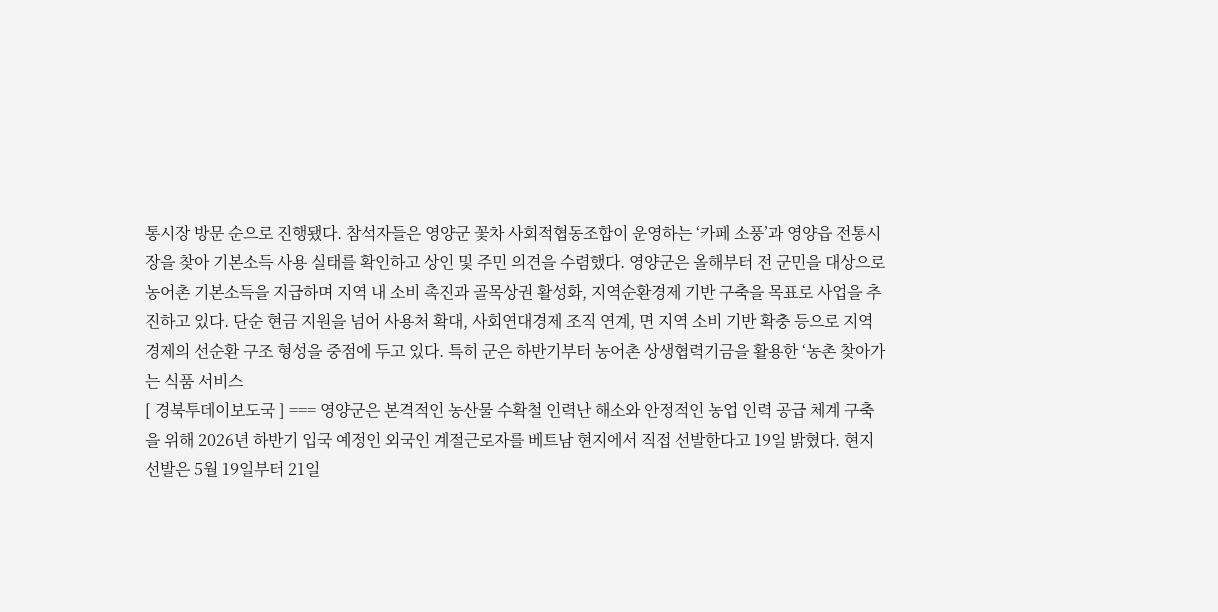통시장 방문 순으로 진행됐다. 참석자들은 영양군 꽃차 사회적협동조합이 운영하는 ‘카페 소풍’과 영양읍 전통시장을 찾아 기본소득 사용 실태를 확인하고 상인 및 주민 의견을 수렴했다. 영양군은 올해부터 전 군민을 대상으로 농어촌 기본소득을 지급하며 지역 내 소비 촉진과 골목상권 활성화, 지역순환경제 기반 구축을 목표로 사업을 추진하고 있다. 단순 현금 지원을 넘어 사용처 확대, 사회연대경제 조직 연계, 면 지역 소비 기반 확충 등으로 지역경제의 선순환 구조 형성을 중점에 두고 있다. 특히 군은 하반기부터 농어촌 상생협력기금을 활용한 ‘농촌 찾아가는 식품 서비스
[ 경북투데이보도국 ] === 영양군은 본격적인 농산물 수확철 인력난 해소와 안정적인 농업 인력 공급 체계 구축을 위해 2026년 하반기 입국 예정인 외국인 계절근로자를 베트남 현지에서 직접 선발한다고 19일 밝혔다. 현지 선발은 5월 19일부터 21일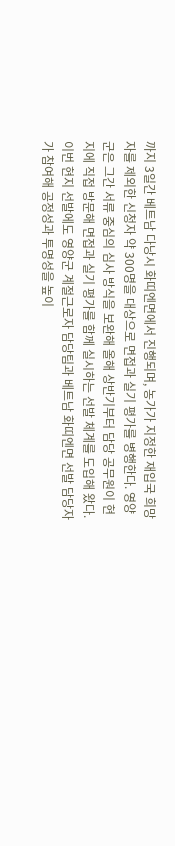까지 3일간 베트남 다낭시 화띠엔면에서 진행되며, 농가가 지정한 재입국 희망자를 제외한 신청자 약 300명을 대상으로 면접과 실기 평가를 병행한다. 영양군은 그간 서류 중심의 심사 방식을 보완해 올해 상반기부터 담당 공무원이 현지에 직접 방문해 면접과 실기 평가를 함께 실시하는 선발 체계를 도입해 왔다. 이번 현지 선발에도 영양군 계절근로자 담당팀과 베트남 화띠엔면 선발 담당자가 참여해 공정성과 투명성을 높이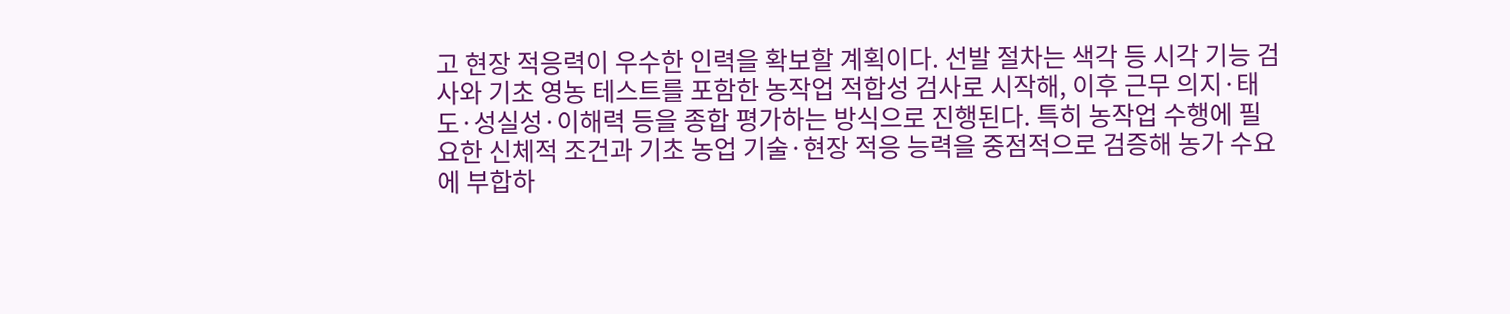고 현장 적응력이 우수한 인력을 확보할 계획이다. 선발 절차는 색각 등 시각 기능 검사와 기초 영농 테스트를 포함한 농작업 적합성 검사로 시작해, 이후 근무 의지·태도·성실성·이해력 등을 종합 평가하는 방식으로 진행된다. 특히 농작업 수행에 필요한 신체적 조건과 기초 농업 기술·현장 적응 능력을 중점적으로 검증해 농가 수요에 부합하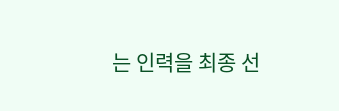는 인력을 최종 선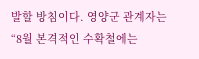발할 방침이다. 영양군 관계자는 “8월 본격적인 수확철에는